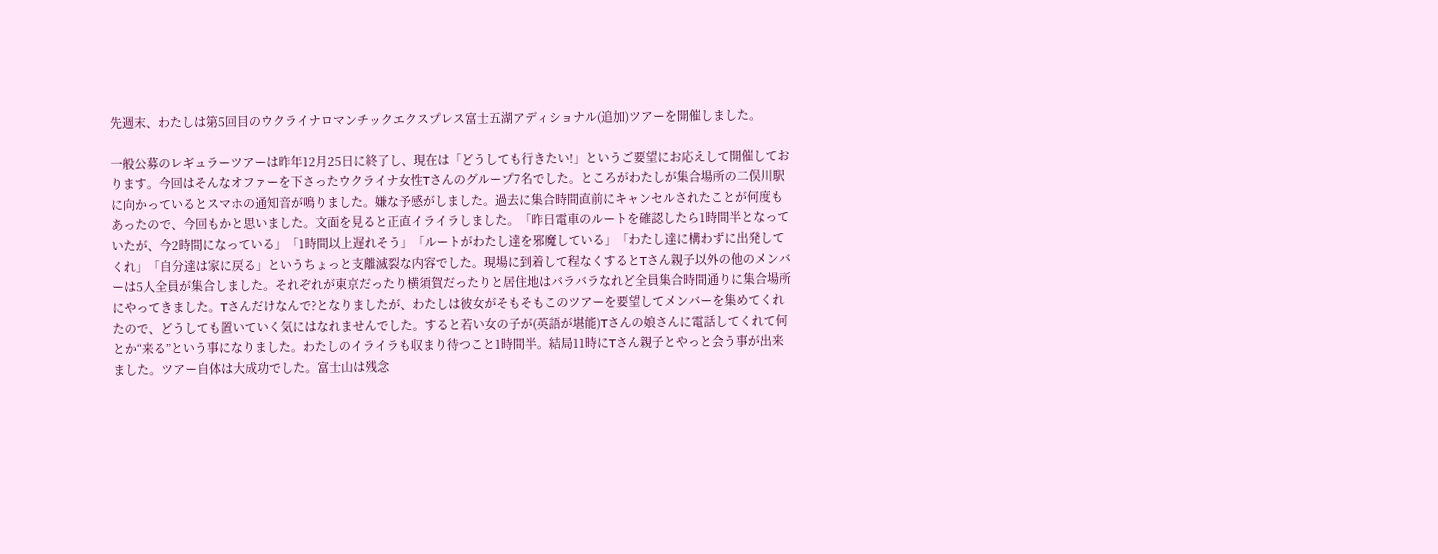先週末、わたしは第5回目のウクライナロマンチックエクスプレス富士五湖アディショナル(追加)ツアーを開催しました。

一般公募のレギュラーツアーは昨年12月25日に終了し、現在は「どうしても行きたい!」というご要望にお応えして開催しております。今回はそんなオファーを下さったウクライナ女性Tさんのグループ7名でした。ところがわたしが集合場所の二俣川駅に向かっているとスマホの通知音が鳴りました。嫌な予感がしました。過去に集合時間直前にキャンセルされたことが何度もあったので、今回もかと思いました。文面を見ると正直イライラしました。「昨日電車のルートを確認したら1時間半となっていたが、今2時間になっている」「1時間以上遅れそう」「ルートがわたし達を邪魔している」「わたし達に構わずに出発してくれ」「自分達は家に戻る」というちょっと支離滅裂な内容でした。現場に到着して程なくするとTさん親子以外の他のメンバーは5人全員が集合しました。それぞれが東京だったり横須賀だったりと居住地はバラバラなれど全員集合時間通りに集合場所にやってきました。Tさんだけなんで?となりましたが、わたしは彼女がそもそもこのツアーを要望してメンバーを集めてくれたので、どうしても置いていく気にはなれませんでした。すると若い女の子が(英語が堪能)Tさんの娘さんに電話してくれて何とか“来る”という事になりました。わたしのイライラも収まり待つこと1時間半。結局11時にTさん親子とやっと会う事が出来ました。ツアー自体は大成功でした。富士山は残念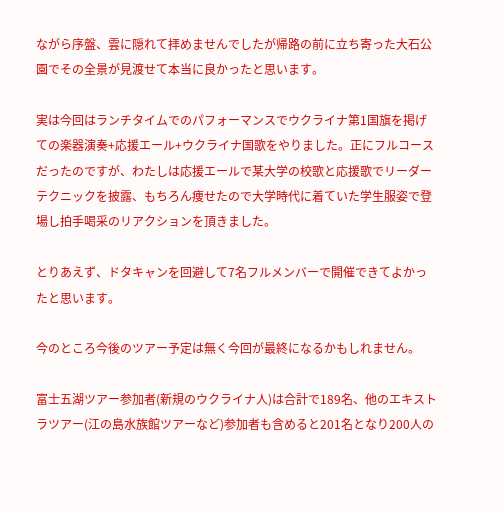ながら序盤、雲に隠れて拝めませんでしたが帰路の前に立ち寄った大石公園でその全景が見渡せて本当に良かったと思います。

実は今回はランチタイムでのパフォーマンスでウクライナ第1国旗を掲げての楽器演奏+応援エール+ウクライナ国歌をやりました。正にフルコースだったのですが、わたしは応援エールで某大学の校歌と応援歌でリーダーテクニックを披露、もちろん痩せたので大学時代に着ていた学生服姿で登場し拍手喝采のリアクションを頂きました。

とりあえず、ドタキャンを回避して7名フルメンバーで開催できてよかったと思います。

今のところ今後のツアー予定は無く今回が最終になるかもしれません。

富士五湖ツアー参加者(新規のウクライナ人)は合計で189名、他のエキストラツアー(江の島水族館ツアーなど)参加者も含めると201名となり200人の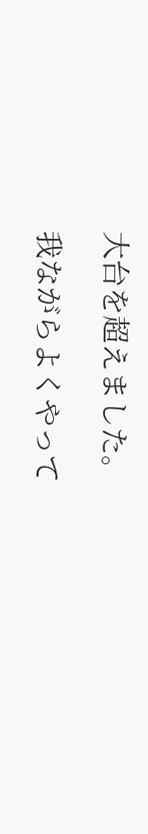大台を超えました。

我ながらよくやって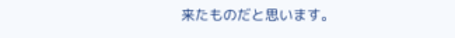来たものだと思います。